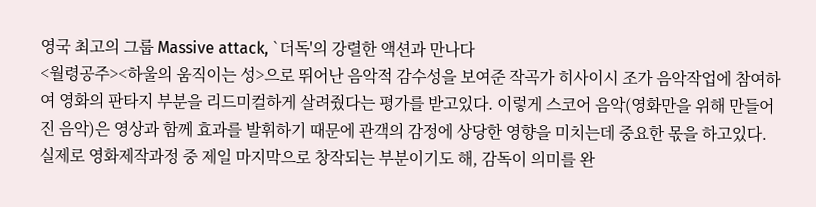영국 최고의 그룹 Massive attack, `더독'의 강렬한 액션과 만나다
<월령공주><하울의 움직이는 성>으로 뛰어난 음악적 감수성을 보여준 작곡가 히사이시 조가 음악작업에 참여하여 영화의 판타지 부분을 리드미컬하게 살려줬다는 평가를 받고있다. 이렇게 스코어 음악(영화만을 위해 만들어진 음악)은 영상과 함께 효과를 발휘하기 때문에 관객의 감정에 상당한 영향을 미치는데 중요한 몫을 하고있다. 실제로 영화제작과정 중 제일 마지막으로 창작되는 부분이기도 해, 감독이 의미를 완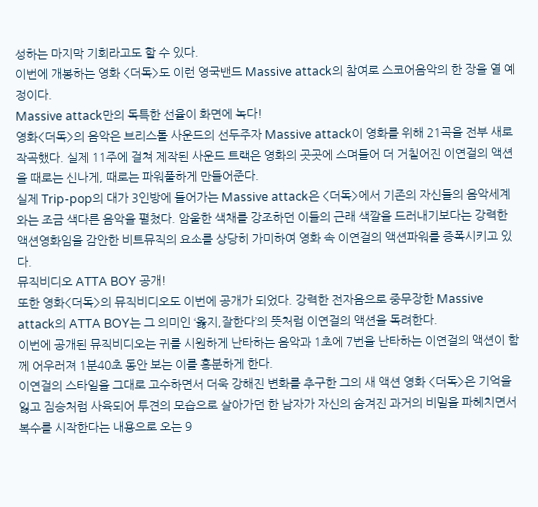성하는 마지막 기회라고도 할 수 있다.
이번에 개봉하는 영화 <더독>도 이런 영국밴드 Massive attack의 참여로 스코어음악의 한 장을 열 예정이다.
Massive attack만의 독특한 선율이 화면에 녹다!
영화<더독>의 음악은 브리스톨 사운드의 선두주자 Massive attack이 영화를 위해 21곡을 전부 새로 작곡했다. 실제 11주에 걸쳐 제작된 사운드 트랙은 영화의 곳곳에 스며들어 더 거칠어진 이연걸의 액션을 때로는 신나게, 때로는 파워풀하게 만들어준다.
실제 Trip-pop의 대가 3인방에 들어가는 Massive attack은 <더독>에서 기존의 자신들의 음악세계와는 조금 색다른 음악을 펼쳤다. 암울한 색채를 강조하던 이들의 근래 색깔을 드러내기보다는 강력한 액션영화임을 감안한 비트뮤직의 요소를 상당히 가미하여 영화 속 이연걸의 액션파워를 증폭시키고 있다.
뮤직비디오 ATTA BOY 공개!
또한 영화<더독>의 뮤직비디오도 이번에 공개가 되었다. 강력한 전자음으로 중무장한 Massive attack의 ATTA BOY는 그 의미인 ‘옳지,잘한다’의 뜻처럼 이연걸의 액션을 독려한다.
이번에 공개된 뮤직비디오는 귀를 시원하게 난타하는 음악과 1초에 7번을 난타하는 이연걸의 액션이 함께 어우러져 1분40초 동안 보는 이를 흥분하게 한다.
이연걸의 스타일을 그대로 고수하면서 더욱 강해진 변화를 추구한 그의 새 액션 영화 <더독>은 기억을 잃고 짐승처럼 사육되어 투견의 모습으로 살아가던 한 남자가 자신의 숨겨진 과거의 비밀을 파헤치면서 복수를 시작한다는 내용으로 오는 9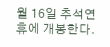월 16일 추석연휴에 개봉한다.